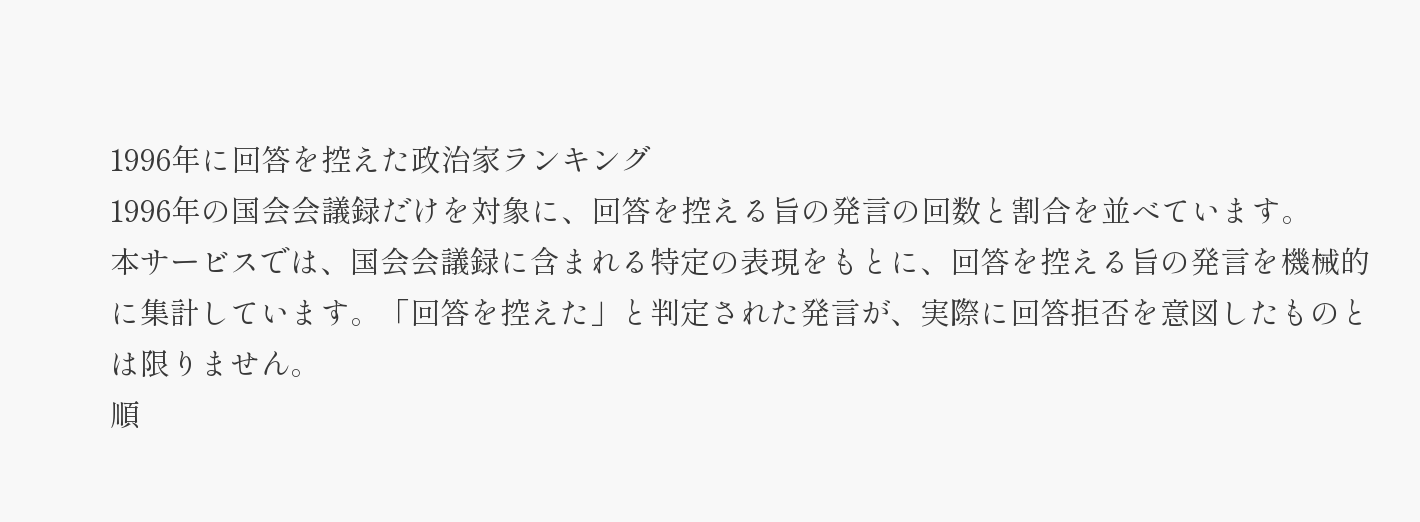1996年に回答を控えた政治家ランキング
1996年の国会会議録だけを対象に、回答を控える旨の発言の回数と割合を並べています。
本サービスでは、国会会議録に含まれる特定の表現をもとに、回答を控える旨の発言を機械的に集計しています。「回答を控えた」と判定された発言が、実際に回答拒否を意図したものとは限りません。
順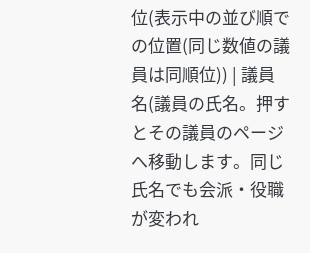位(表示中の並び順での位置(同じ数値の議員は同順位)) | 議員名(議員の氏名。押すとその議員のページへ移動します。同じ氏名でも会派・役職が変われ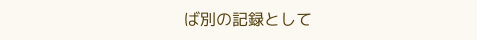ば別の記録として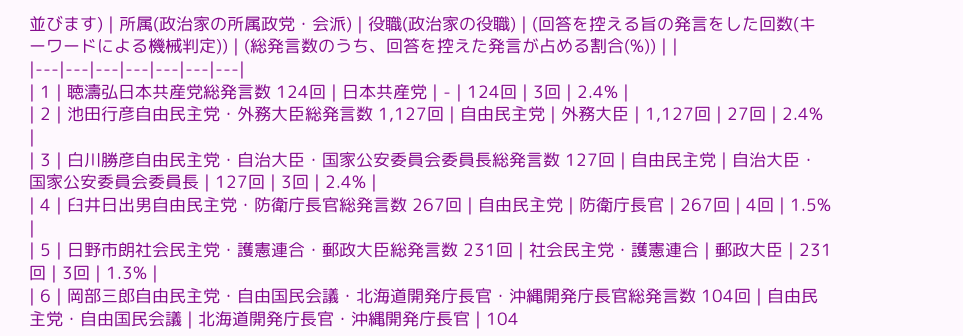並びます) | 所属(政治家の所属政党・会派) | 役職(政治家の役職) | (回答を控える旨の発言をした回数(キーワードによる機械判定)) | (総発言数のうち、回答を控えた発言が占める割合(%)) | |
|---|---|---|---|---|---|---|
| 1 | 聴濤弘日本共産党総発言数 124回 | 日本共産党 | - | 124回 | 3回 | 2.4% |
| 2 | 池田行彦自由民主党・外務大臣総発言数 1,127回 | 自由民主党 | 外務大臣 | 1,127回 | 27回 | 2.4% |
| 3 | 白川勝彦自由民主党・自治大臣・国家公安委員会委員長総発言数 127回 | 自由民主党 | 自治大臣・国家公安委員会委員長 | 127回 | 3回 | 2.4% |
| 4 | 臼井日出男自由民主党・防衛庁長官総発言数 267回 | 自由民主党 | 防衛庁長官 | 267回 | 4回 | 1.5% |
| 5 | 日野市朗社会民主党・護憲連合・郵政大臣総発言数 231回 | 社会民主党・護憲連合 | 郵政大臣 | 231回 | 3回 | 1.3% |
| 6 | 岡部三郎自由民主党・自由国民会議・北海道開発庁長官・沖縄開発庁長官総発言数 104回 | 自由民主党・自由国民会議 | 北海道開発庁長官・沖縄開発庁長官 | 104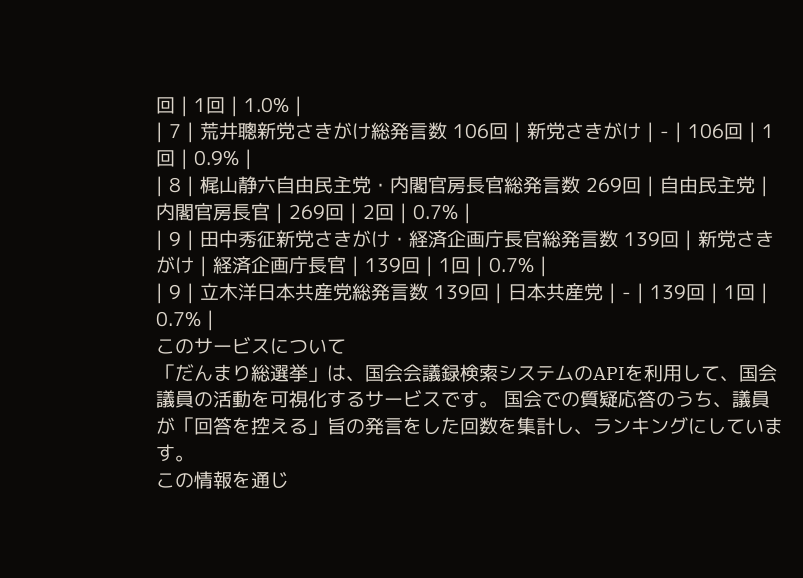回 | 1回 | 1.0% |
| 7 | 荒井聰新党さきがけ総発言数 106回 | 新党さきがけ | - | 106回 | 1回 | 0.9% |
| 8 | 梶山静六自由民主党・内閣官房長官総発言数 269回 | 自由民主党 | 内閣官房長官 | 269回 | 2回 | 0.7% |
| 9 | 田中秀征新党さきがけ・経済企画庁長官総発言数 139回 | 新党さきがけ | 経済企画庁長官 | 139回 | 1回 | 0.7% |
| 9 | 立木洋日本共産党総発言数 139回 | 日本共産党 | - | 139回 | 1回 | 0.7% |
このサービスについて
「だんまり総選挙」は、国会会議録検索システムのAPIを利用して、国会議員の活動を可視化するサービスです。 国会での質疑応答のうち、議員が「回答を控える」旨の発言をした回数を集計し、ランキングにしています。
この情報を通じ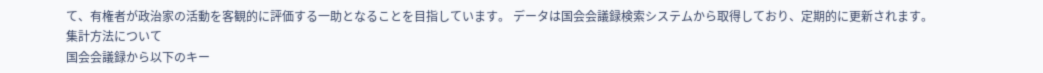て、有権者が政治家の活動を客観的に評価する一助となることを目指しています。 データは国会会議録検索システムから取得しており、定期的に更新されます。
集計方法について
国会会議録から以下のキー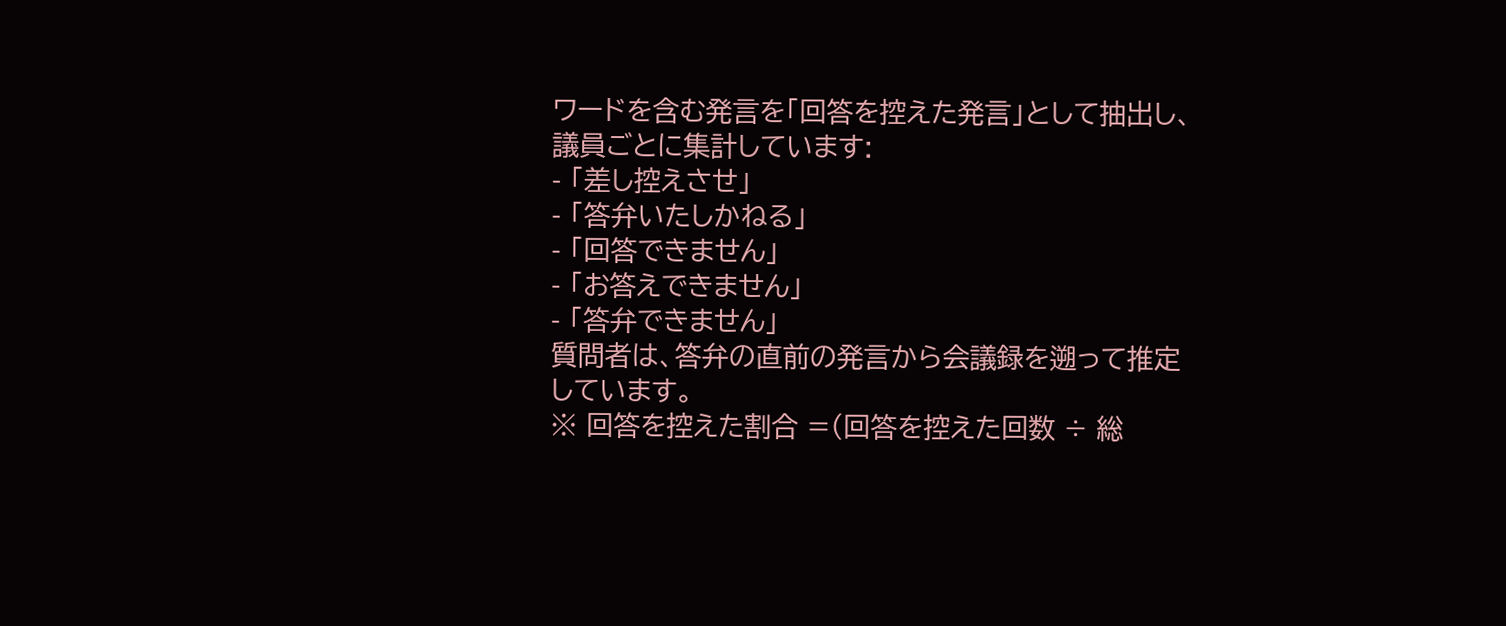ワードを含む発言を「回答を控えた発言」として抽出し、議員ごとに集計しています:
- 「差し控えさせ」
- 「答弁いたしかねる」
- 「回答できません」
- 「お答えできません」
- 「答弁できません」
質問者は、答弁の直前の発言から会議録を遡って推定しています。
※ 回答を控えた割合 =(回答を控えた回数 ÷ 総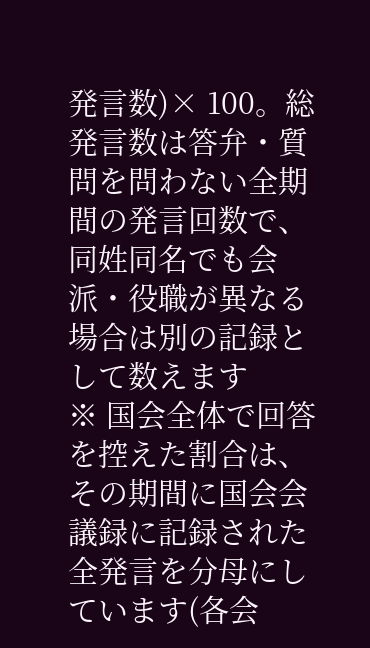発言数)× 100。総発言数は答弁・質問を問わない全期間の発言回数で、同姓同名でも会派・役職が異なる場合は別の記録として数えます
※ 国会全体で回答を控えた割合は、その期間に国会会議録に記録された全発言を分母にしています(各会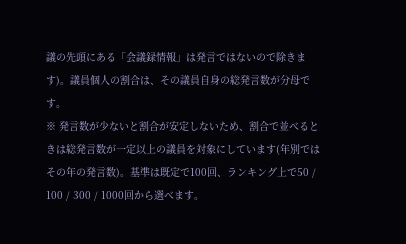議の先頭にある「会議録情報」は発言ではないので除きます)。議員個人の割合は、その議員自身の総発言数が分母です。
※ 発言数が少ないと割合が安定しないため、割合で並べるときは総発言数が一定以上の議員を対象にしています(年別ではその年の発言数)。基準は既定で100回、ランキング上で50 / 100 / 300 / 1000回から選べます。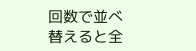回数で並べ替えると全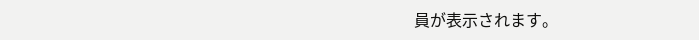員が表示されます。